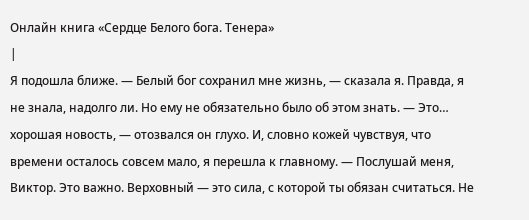Онлайн книга «Сердце Белого бога. Тенера»
|
Я подошла ближе. — Белый бог сохранил мне жизнь, — сказала я. Правда, я не знала, надолго ли. Но ему не обязательно было об этом знать. — Это… хорошая новость, — отозвался он глухо. И, словно кожей чувствуя, что времени осталось совсем мало, я перешла к главному. — Послушай меня, Виктор. Это важно. Верховный — это сила, с которой ты обязан считаться. Не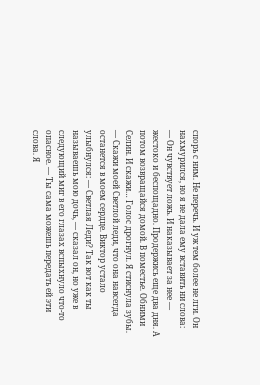спорь с ним. Не перечь. И уж тем более не лги. Он нахмурился, но я не дала ему вставить ни слова: — Он чувствует ложь. И наказывает за нее — жестоко и беспощадно. Продержись еще два дня. А потом возвращайся домой. В поместье. Обними Селин. И скажи… Голос дрогнул. Я стиснула зубы. — Скажи моей Светлой леди, что она навсегда останется в моем сердце. Виктор устало улыбнулся: — Светлая Леди? Так вот как ты называешь мою дочь, — сказал он, но уже в следующий миг в его глазах вспыхнуло что-то опасное. — Ты сама можешь передать ей эти слова. Я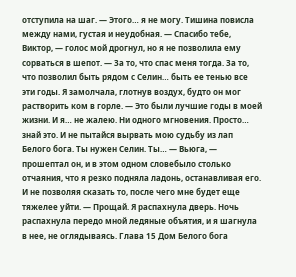отступила на шаг. — Этого… я не могу. Тишина повисла между нами, густая и неудобная. — Спасибо тебе, Виктор, — голос мой дрогнул, но я не позволила ему сорваться в шепот. — За то, что спас меня тогда. За то, что позволил быть рядом с Селин… быть ее тенью все эти годы. Я замолчала, глотнув воздух, будто он мог растворить ком в горле. — Это были лучшие годы в моей жизни. И я… не жалею. Ни одного мгновения. Просто… знай это. И не пытайся вырвать мою судьбу из лап Белого бога. Ты нужен Селин. Ты… — Вьюга, — прошептал он, и в этом одном словебыло столько отчаяния, что я резко подняла ладонь, останавливая его. И не позволяя сказать то, после чего мне будет еще тяжелее уйти. — Прощай. Я распахнула дверь. Ночь распахнула передо мной ледяные объятия, и я шагнула в нее, не оглядываясь. Глава 15 Дом Белого бога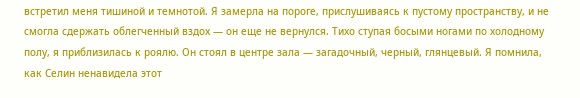встретил меня тишиной и темнотой. Я замерла на пороге, прислушиваясь к пустому пространству, и не смогла сдержать облегченный вздох — он еще не вернулся. Тихо ступая босыми ногами по холодному полу, я приблизилась к роялю. Он стоял в центре зала — загадочный, черный, глянцевый. Я помнила, как Селин ненавидела этот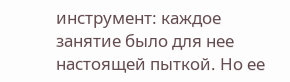инструмент: каждое занятие было для нее настоящей пыткой. Но ее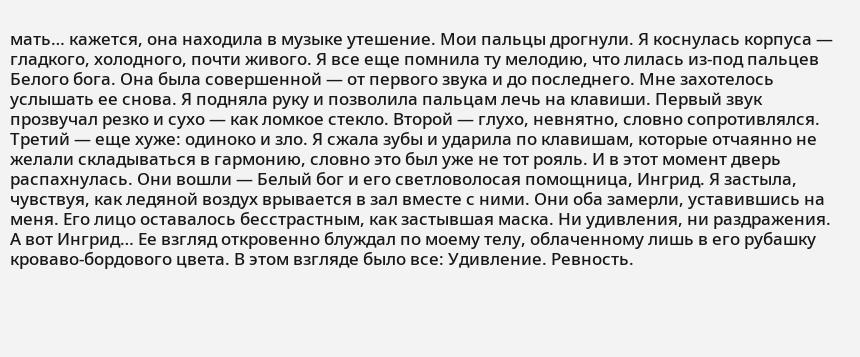мать… кажется, она находила в музыке утешение. Мои пальцы дрогнули. Я коснулась корпуса — гладкого, холодного, почти живого. Я все еще помнила ту мелодию, что лилась из-под пальцев Белого бога. Она была совершенной — от первого звука и до последнего. Мне захотелось услышать ее снова. Я подняла руку и позволила пальцам лечь на клавиши. Первый звук прозвучал резко и сухо — как ломкое стекло. Второй — глухо, невнятно, словно сопротивлялся. Третий — еще хуже: одиноко и зло. Я сжала зубы и ударила по клавишам, которые отчаянно не желали складываться в гармонию, словно это был уже не тот рояль. И в этот момент дверь распахнулась. Они вошли — Белый бог и его светловолосая помощница, Ингрид. Я застыла, чувствуя, как ледяной воздух врывается в зал вместе с ними. Они оба замерли, уставившись на меня. Его лицо оставалось бесстрастным, как застывшая маска. Ни удивления, ни раздражения. А вот Ингрид… Ее взгляд откровенно блуждал по моему телу, облаченному лишь в его рубашку кроваво-бордового цвета. В этом взгляде было все: Удивление. Ревность.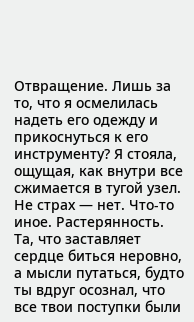Отвращение. Лишь за то, что я осмелилась надеть его одежду и прикоснуться к его инструменту? Я стояла, ощущая, как внутри все сжимается в тугой узел. Не страх — нет. Что-то иное. Растерянность. Та, что заставляет сердце биться неровно, а мысли путаться, будто ты вдруг осознал, что все твои поступки были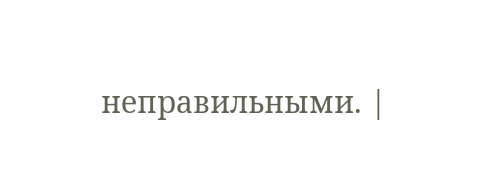неправильными. |